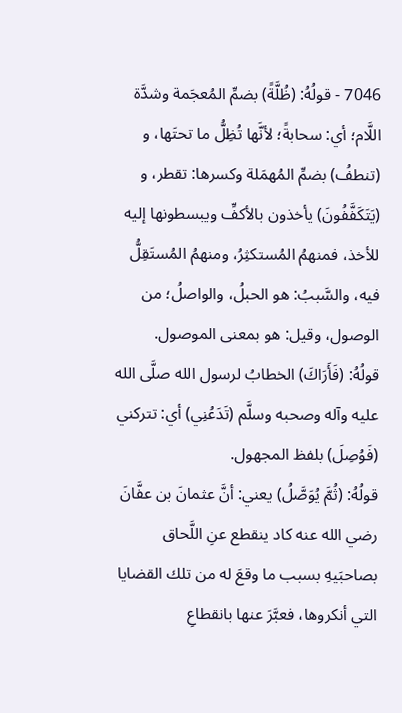7046 - قولُهُ: (ظُلَّةً) بضمِّ المُعجَمة وشدَّة اللَّام؛ أي: سحابةً؛ لأنَّها تُظِلُّ ما تحتَها، و (تنطفُ) بضمِّ المُهمَلة وكسرها: تقطر، و (يَتَكَفَّفُونَ) يأخذون بالأكفِّ ويبسطونها إليه للأخذ، فمنهمُ المُستكثِرُ، ومنهمُ المُستَقِلُّ فيه، والسَّببُ: هو الحبلُ، والواصلُ؛ من الوصول، وقيل: هو بمعنى الموصول.
قولُهُ: (فَأَرَاكَ) الخطابُ لرسول الله صلَّى الله عليه وآله وصحبه وسلَّم (تَدَعُنِي) أي: تتركني (فَوُصِلَ) بلفظ المجهول.
قولُهُ: (ثُمَّ يُوَصَّلُ) يعني: أنَّ عثمانَ بن عفَّانَ رضي الله عنه كاد ينقطع عنِ اللَّحاق بصاحبَيهِ بسبب ما وقعَ له من تلك القضايا التي أنكروها، فعبَّرَ عنها بانقطاعِ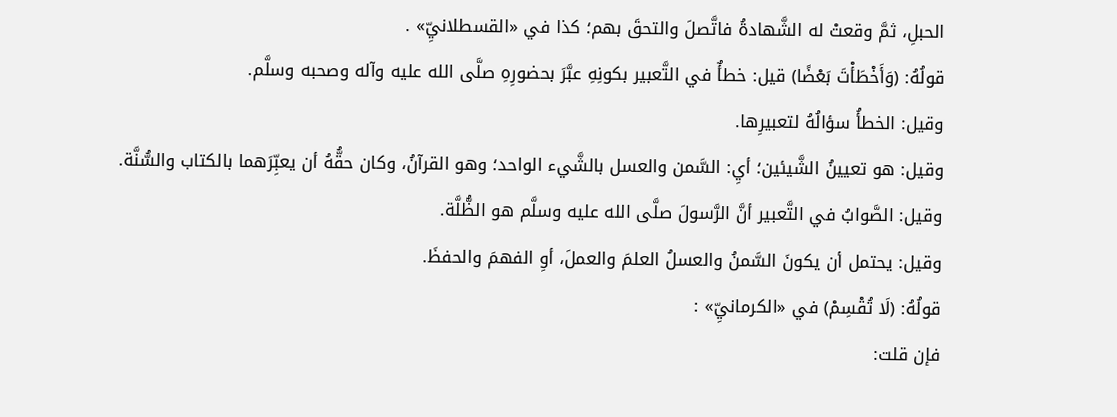الحبلِ، ثمَّ وقعتْ له الشَّهادةُ فاتَّصلَ والتحقَ بهم؛ كذا في «القسطلانيِّ» .
قولُهُ: (وَأَخْطَأْتَ بَعْضًا) قيل: خطأٌ في التَّعبير بكونِهِ عبَّرَ بحضورِهِ صلَّى الله عليه وآله وصحبه وسلَّم.
وقيل: الخطأُ سؤالُهُ لتعبيرِها.
وقيل: هو تعيينُ الشَّيئين؛ أيِ: السَّمن والعسل بالشَّيء الواحد؛ وهو القرآنُ، وكان حقُّهُ أن يعبِّرَهما بالكتاب والسُّنَّة.
وقيل: الصَّوابُ في التَّعبير أنَّ الرَّسولَ صلَّى الله عليه وسلَّم هو الظُّلَّة.
وقيل: يحتمل أن يكونَ السَّمنُ والعسلُ العلمَ والعملَ، أوِ الفهمَ والحفظَ.
قولُهُ: (لَا تُقْسِمْ) في «الكرمانيِّ» :
فإن قلت: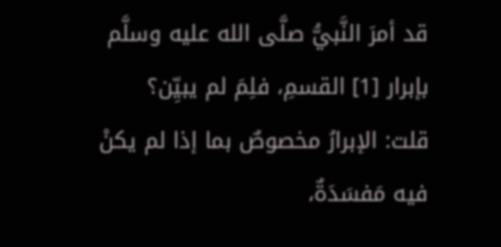قد أمرَ النَّبيُّ صلَّى الله عليه وسلَّم بإبرار [1] القسمِ، فلِمَ لم يبيِّن؟
قلت: الإبرارُ مخصوصٌ بما إذا لم يكنْ فيه مَفسَدَةٌ،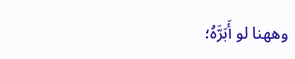وههنا لو أَبَرَّهُ؛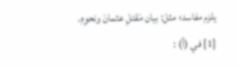يلزم مفاسد؛ مثل: بيان مَقتلِ عثمانَ ونحوِهِ.
[1] في (أ) :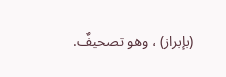(بإبراز) ، وهو تصحيفٌ.